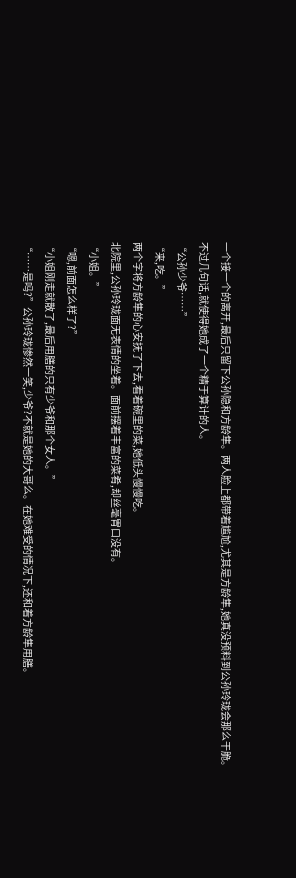一个接一个的离开,最后只留下公孙隐和方龄隼。两人脸上都带着尴尬,尤其是方龄隼,她真没预料到公孙玲珑会那么干脆。
不过几句话,就使得她成了一个精于算计的人。
“公孙少爷……”
“来,吃。”
两个字将方龄隼的心安抚了下去,看着碗里的菜,她低头慢慢吃。
北院里,公孙玲珑面无表情的坐着。面前摆着丰富的菜肴,却丝毫胃口没有。
“小姐。”
“嗯,前面怎么样了?”
“小姐刚走就散了,最后用膳的只有少爷和那个女人。”
“……是吗?”公孙玲珑惨然一笑,少爷?不就是她的大哥么。在她难受的情况下,还和着方龄隼用膳。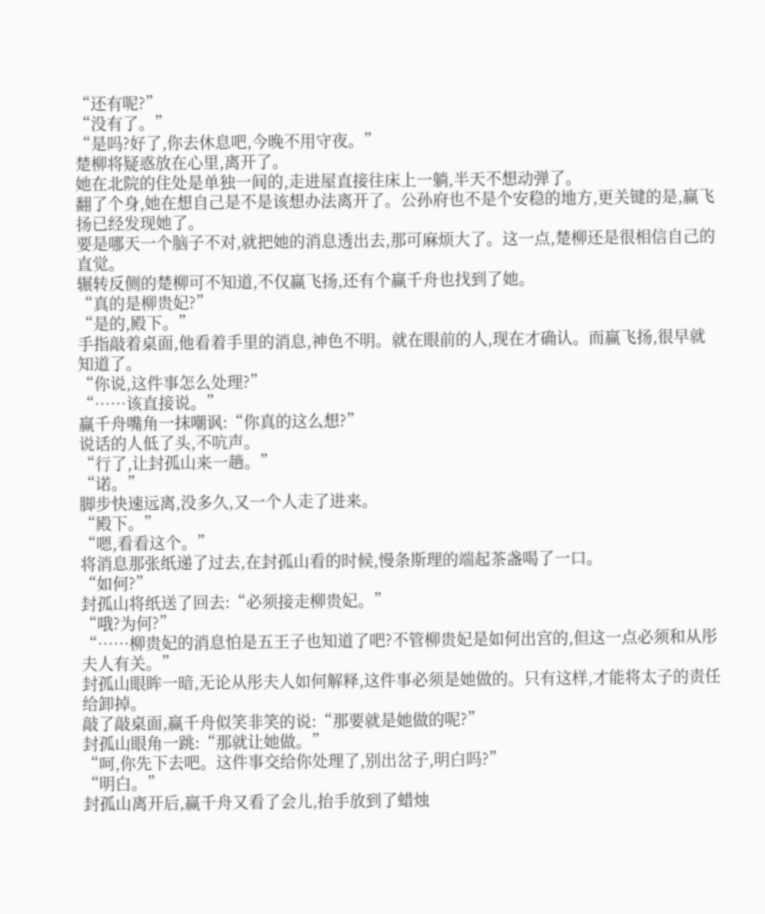“还有呢?”
“没有了。”
“是吗?好了,你去休息吧,今晚不用守夜。”
楚柳将疑惑放在心里,离开了。
她在北院的住处是单独一间的,走进屋直接往床上一躺,半天不想动弹了。
翻了个身,她在想自己是不是该想办法离开了。公孙府也不是个安稳的地方,更关键的是,赢飞扬已经发现她了。
要是哪天一个脑子不对,就把她的消息透出去,那可麻烦大了。这一点,楚柳还是很相信自己的直觉。
辗转反侧的楚柳可不知道,不仅赢飞扬,还有个赢千舟也找到了她。
“真的是柳贵妃?”
“是的,殿下。”
手指敲着桌面,他看着手里的消息,神色不明。就在眼前的人,现在才确认。而赢飞扬,很早就知道了。
“你说,这件事怎么处理?”
“……该直接说。”
赢千舟嘴角一抹嘲讽:“你真的这么想?”
说话的人低了头,不吭声。
“行了,让封孤山来一趟。”
“诺。”
脚步快速远离,没多久,又一个人走了进来。
“殿下。”
“嗯,看看这个。”
将消息那张纸递了过去,在封孤山看的时候,慢条斯理的端起茶盏喝了一口。
“如何?”
封孤山将纸送了回去:“必须接走柳贵妃。”
“哦?为何?”
“……柳贵妃的消息怕是五王子也知道了吧?不管柳贵妃是如何出宫的,但这一点必须和从彤夫人有关。”
封孤山眼眸一暗,无论从彤夫人如何解释,这件事必须是她做的。只有这样,才能将太子的责任给卸掉。
敲了敲桌面,赢千舟似笑非笑的说:“那要就是她做的呢?”
封孤山眼角一跳:“那就让她做。”
“呵,你先下去吧。这件事交给你处理了,别出岔子,明白吗?”
“明白。”
封孤山离开后,赢千舟又看了会儿,抬手放到了蜡烛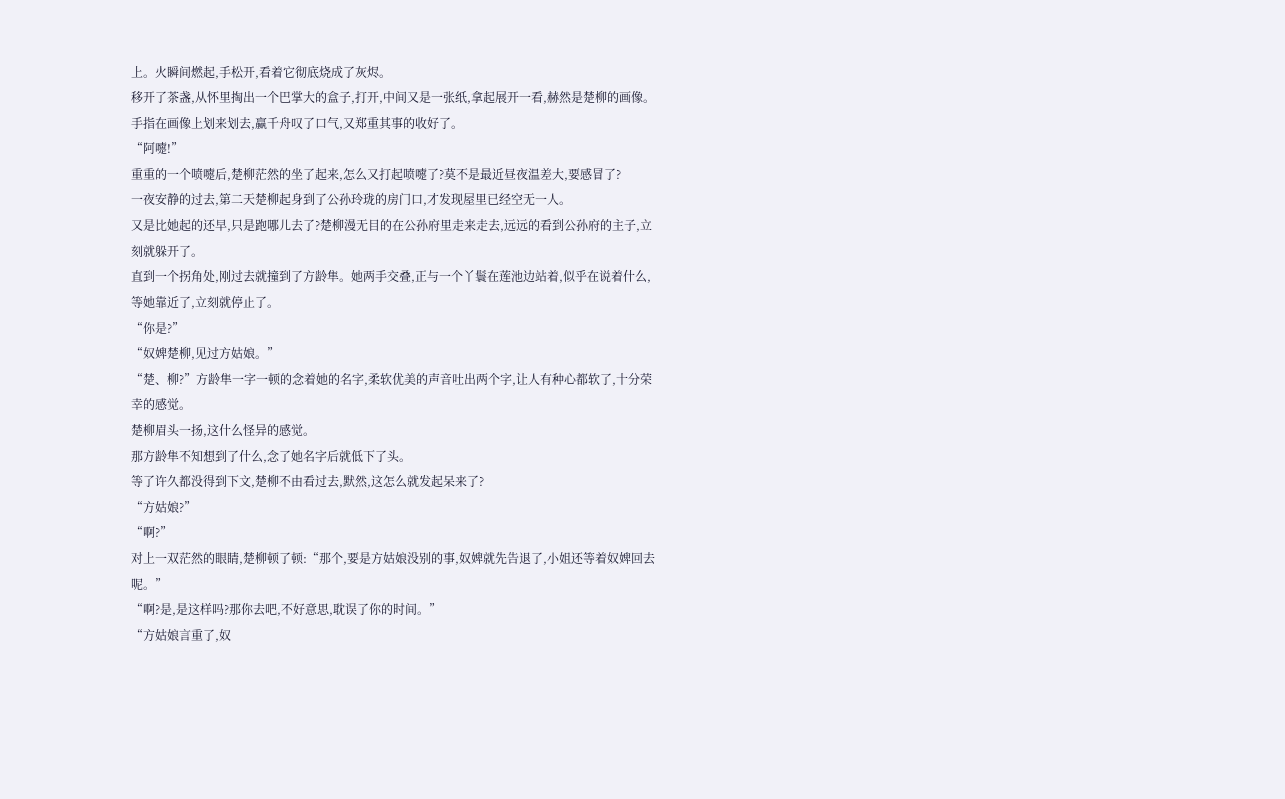上。火瞬间燃起,手松开,看着它彻底烧成了灰烬。
移开了茶盏,从怀里掏出一个巴掌大的盒子,打开,中间又是一张纸,拿起展开一看,赫然是楚柳的画像。
手指在画像上划来划去,赢千舟叹了口气,又郑重其事的收好了。
“阿嚏!”
重重的一个喷嚏后,楚柳茫然的坐了起来,怎么又打起喷嚏了?莫不是最近昼夜温差大,要感冒了?
一夜安静的过去,第二天楚柳起身到了公孙玲珑的房门口,才发现屋里已经空无一人。
又是比她起的还早,只是跑哪儿去了?楚柳漫无目的在公孙府里走来走去,远远的看到公孙府的主子,立刻就躲开了。
直到一个拐角处,刚过去就撞到了方龄隼。她两手交叠,正与一个丫鬟在莲池边站着,似乎在说着什么,等她靠近了,立刻就停止了。
“你是?”
“奴婢楚柳,见过方姑娘。”
“楚、柳?”方龄隼一字一顿的念着她的名字,柔软优美的声音吐出两个字,让人有种心都软了,十分荣幸的感觉。
楚柳眉头一扬,这什么怪异的感觉。
那方龄隼不知想到了什么,念了她名字后就低下了头。
等了许久都没得到下文,楚柳不由看过去,默然,这怎么就发起呆来了?
“方姑娘?”
“啊?”
对上一双茫然的眼睛,楚柳顿了顿:“那个,要是方姑娘没别的事,奴婢就先告退了,小姐还等着奴婢回去呢。”
“啊?是,是这样吗?那你去吧,不好意思,耽误了你的时间。”
“方姑娘言重了,奴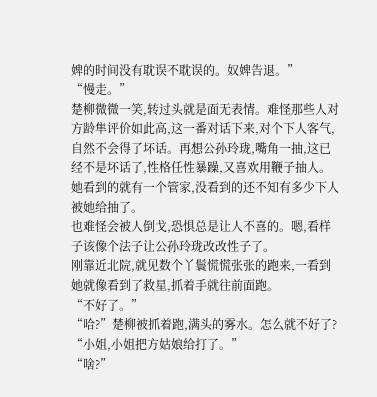婢的时间没有耽误不耽误的。奴婢告退。”
“慢走。”
楚柳微微一笑,转过头就是面无表情。难怪那些人对方龄隼评价如此高,这一番对话下来,对个下人客气,自然不会得了坏话。再想公孙玲珑,嘴角一抽,这已经不是坏话了,性格任性暴躁,又喜欢用鞭子抽人。她看到的就有一个管家,没看到的还不知有多少下人被她给抽了。
也难怪会被人倒戈,恐惧总是让人不喜的。嗯,看样子该像个法子让公孙玲珑改改性子了。
刚靠近北院,就见数个丫鬟慌慌张张的跑来,一看到她就像看到了救星,抓着手就往前面跑。
“不好了。”
“哈?”楚柳被抓着跑,满头的雾水。怎么就不好了?
“小姐,小姐把方姑娘给打了。”
“啥?”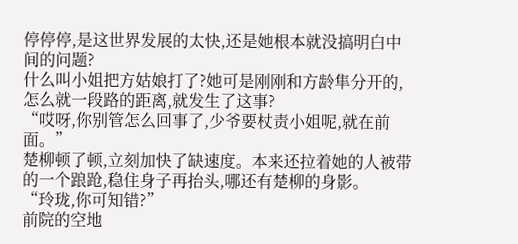停停停,是这世界发展的太快,还是她根本就没搞明白中间的问题?
什么叫小姐把方姑娘打了?她可是刚刚和方龄隼分开的,怎么就一段路的距离,就发生了这事?
“哎呀,你别管怎么回事了,少爷要杖责小姐呢,就在前面。”
楚柳顿了顿,立刻加快了缺速度。本来还拉着她的人被带的一个踉跄,稳住身子再抬头,哪还有楚柳的身影。
“玲珑,你可知错?”
前院的空地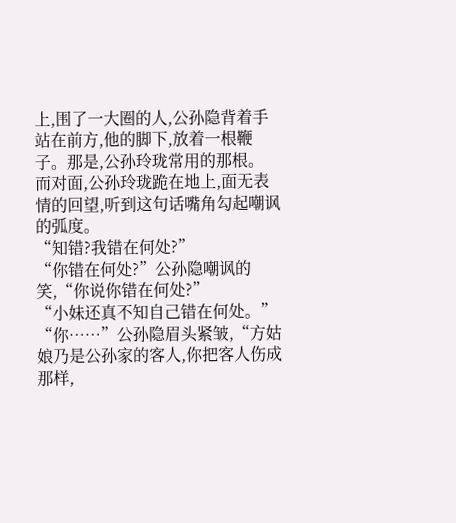上,围了一大圈的人,公孙隐背着手站在前方,他的脚下,放着一根鞭子。那是,公孙玲珑常用的那根。
而对面,公孙玲珑跪在地上,面无表情的回望,听到这句话嘴角勾起嘲讽的弧度。
“知错?我错在何处?”
“你错在何处?”公孙隐嘲讽的笑,“你说你错在何处?”
“小妹还真不知自己错在何处。”
“你……”公孙隐眉头紧皱,“方姑娘乃是公孙家的客人,你把客人伤成那样,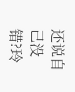还说自己没错?玲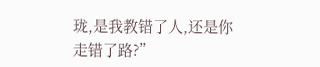珑,是我教错了人,还是你走错了路?”